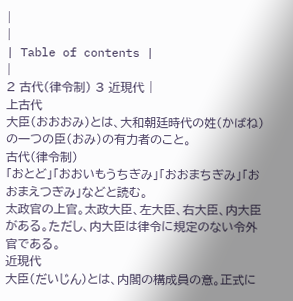|
|
| Table of contents |
|
2 古代(律令制) 3 近現代 |
上古代
大臣(おおおみ)とは、大和朝廷時代の姓(かばね)の一つの臣(おみ)の有力者のこと。
古代(律令制)
「おとど」「おおいもうちぎみ」「おおまちぎみ」「おおまえつぎみ」などと読む。
太政官の上官。太政大臣、左大臣、右大臣、内大臣がある。ただし、内大臣は律令に規定のない令外官である。
近現代
大臣(だいじん)とは、内閣の構成員の意。正式に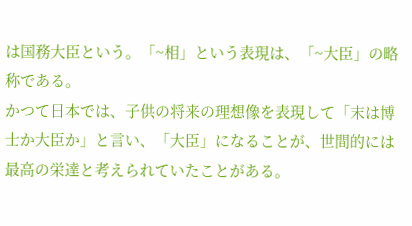は国務大臣という。「~相」という表現は、「~大臣」の略称である。
かつて日本では、子供の将来の理想像を表現して「末は博士か大臣か」と言い、「大臣」になることが、世間的には最高の栄達と考えられていたことがある。